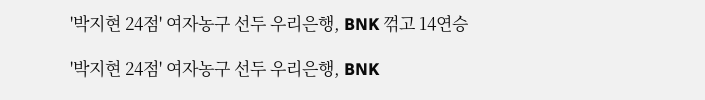'박지현 24점' 여자농구 선두 우리은행, BNK 꺾고 14연승

'박지현 24점' 여자농구 선두 우리은행, BNK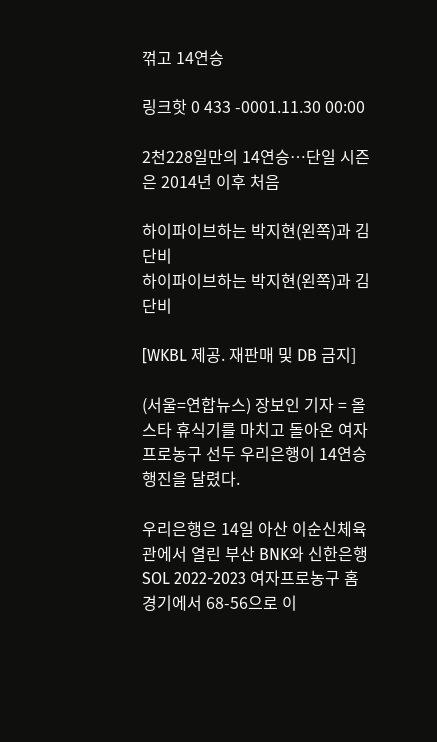꺾고 14연승

링크핫 0 433 -0001.11.30 00:00

2천228일만의 14연승…단일 시즌은 2014년 이후 처음

하이파이브하는 박지현(왼쪽)과 김단비
하이파이브하는 박지현(왼쪽)과 김단비

[WKBL 제공. 재판매 및 DB 금지]

(서울=연합뉴스) 장보인 기자 = 올스타 휴식기를 마치고 돌아온 여자프로농구 선두 우리은행이 14연승 행진을 달렸다.

우리은행은 14일 아산 이순신체육관에서 열린 부산 BNK와 신한은행 SOL 2022-2023 여자프로농구 홈 경기에서 68-56으로 이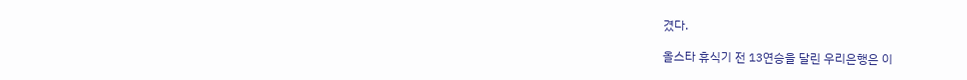겼다.

올스타 휴식기 전 13연승을 달린 우리은행은 이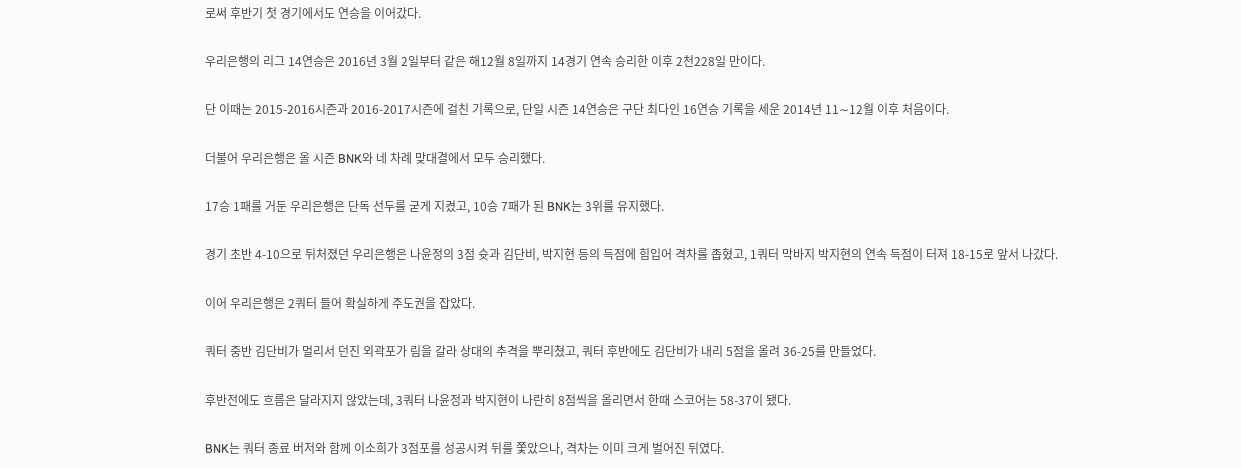로써 후반기 첫 경기에서도 연승을 이어갔다.

우리은행의 리그 14연승은 2016년 3월 2일부터 같은 해12월 8일까지 14경기 연속 승리한 이후 2천228일 만이다.

단 이때는 2015-2016시즌과 2016-2017시즌에 걸친 기록으로, 단일 시즌 14연승은 구단 최다인 16연승 기록을 세운 2014년 11∼12월 이후 처음이다.

더불어 우리은행은 올 시즌 BNK와 네 차례 맞대결에서 모두 승리했다.

17승 1패를 거둔 우리은행은 단독 선두를 굳게 지켰고, 10승 7패가 된 BNK는 3위를 유지했다.

경기 초반 4-10으로 뒤처졌던 우리은행은 나윤정의 3점 슛과 김단비, 박지현 등의 득점에 힘입어 격차를 좁혔고, 1쿼터 막바지 박지현의 연속 득점이 터져 18-15로 앞서 나갔다.

이어 우리은행은 2쿼터 들어 확실하게 주도권을 잡았다.

쿼터 중반 김단비가 멀리서 던진 외곽포가 림을 갈라 상대의 추격을 뿌리쳤고, 쿼터 후반에도 김단비가 내리 5점을 올려 36-25를 만들었다.

후반전에도 흐름은 달라지지 않았는데, 3쿼터 나윤정과 박지현이 나란히 8점씩을 올리면서 한때 스코어는 58-37이 됐다.

BNK는 쿼터 종료 버저와 함께 이소희가 3점포를 성공시켜 뒤를 쫓았으나, 격차는 이미 크게 벌어진 뒤였다.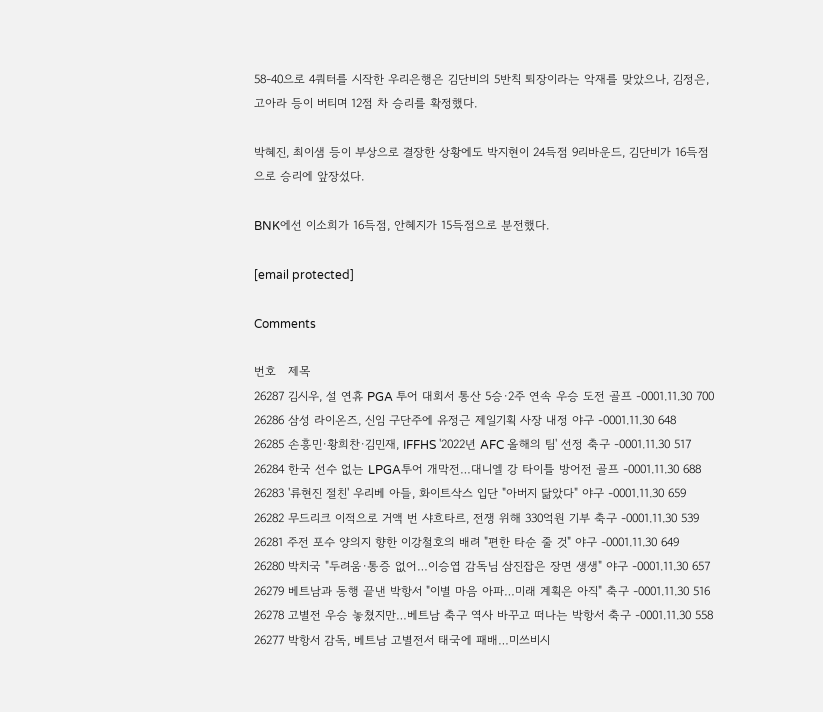58-40으로 4쿼터를 시작한 우리은행은 김단비의 5반칙 퇴장이라는 악재를 맞았으나, 김정은, 고아라 등이 버티며 12점 차 승리를 확정했다.

박혜진, 최이샘 등이 부상으로 결장한 상황에도 박지현이 24득점 9리바운드, 김단비가 16득점으로 승리에 앞장섰다.

BNK에선 이소희가 16득점, 안혜지가 15득점으로 분전했다.

[email protected]

Comments

번호   제목
26287 김시우, 설 연휴 PGA 투어 대회서 통산 5승·2주 연속 우승 도전 골프 -0001.11.30 700
26286 삼성 라이온즈, 신임 구단주에 유정근 제일기획 사장 내정 야구 -0001.11.30 648
26285 손흥민·황희찬·김민재, IFFHS '2022년 AFC 올해의 팀' 선정 축구 -0001.11.30 517
26284 한국 선수 없는 LPGA투어 개막전…대니엘 강 타이틀 방어전 골프 -0001.11.30 688
26283 '류현진 절친' 우리베 아들, 화이트삭스 입단 "아버지 닮았다" 야구 -0001.11.30 659
26282 무드리크 이적으로 거액 번 샤흐타르, 전쟁 위해 330억원 기부 축구 -0001.11.30 539
26281 주전 포수 양의지 향한 이강철호의 배려 "편한 타순 줄 것" 야구 -0001.11.30 649
26280 박치국 "두려움·통증 없어…이승엽 감독님 삼진잡은 장면 생생" 야구 -0001.11.30 657
26279 베트남과 동행 끝낸 박항서 "이별 마음 아파…미래 계획은 아직" 축구 -0001.11.30 516
26278 고별전 우승 놓쳤지만…베트남 축구 역사 바꾸고 떠나는 박항서 축구 -0001.11.30 558
26277 박항서 감독, 베트남 고별전서 태국에 패배…미쓰비시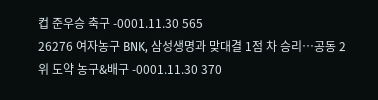컵 준우승 축구 -0001.11.30 565
26276 여자농구 BNK, 삼성생명과 맞대결 1점 차 승리…공동 2위 도약 농구&배구 -0001.11.30 370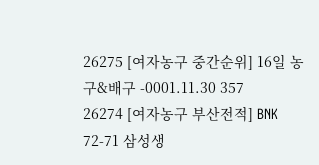26275 [여자농구 중간순위] 16일 농구&배구 -0001.11.30 357
26274 [여자농구 부산전적] BNK 72-71 삼성생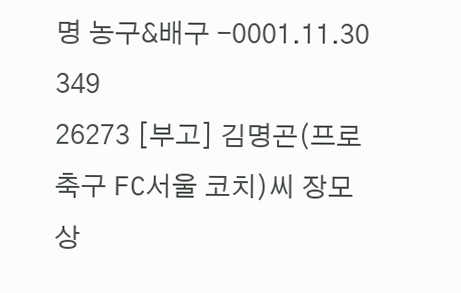명 농구&배구 -0001.11.30 349
26273 [부고] 김명곤(프로축구 FC서울 코치)씨 장모상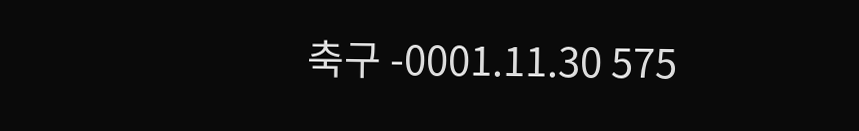축구 -0001.11.30 575